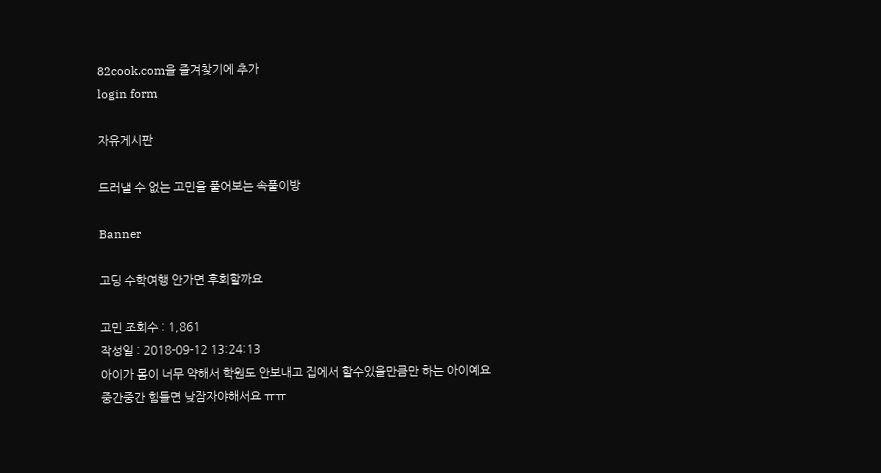82cook.com을 즐겨찾기에 추가
login form

자유게시판

드러낼 수 없는 고민을 풀어보는 속풀이방

Banner

고딩 수학여행 안가면 후회할까요

고민 조회수 : 1,861
작성일 : 2018-09-12 13:24:13
아이가 몸이 너무 약해서 학원도 안보내고 집에서 할수있을만큼만 하는 아이예요
중간중간 힘들면 낮잠자야해서요 ㅠㅠ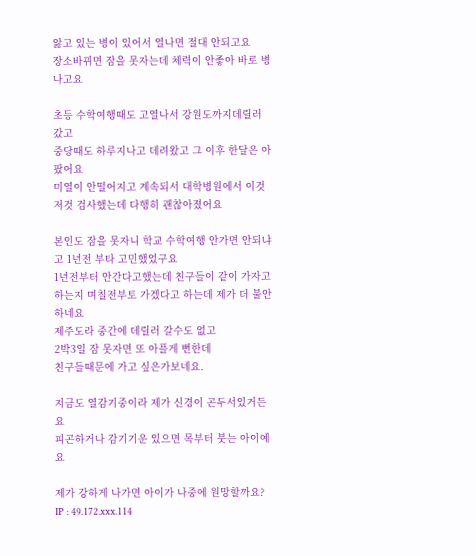앓고 있는 병이 있어서 열나면 절대 안되고요
장소바뀌면 잠을 못자는데 체력이 안좋아 바로 병나고요

초등 수학여행때도 고열나서 강원도까지데릴러 갔고
중당때도 하루지나고 데려왔고 그 이후 한달은 아팠어요
미열이 안떨어지고 계속되서 대학병원에서 이것저것 검사했는데 다행히 괜찮아졌어요

본인도 잠을 못자니 학교 수학여행 안가면 안되냐고 1년전 부타 고민했었구요
1년전부터 안간다고했는데 친구들이 같이 가자고 하는지 며칠전부토 가겠다고 하는데 제가 더 불안하네요
제주도라 중간에 데릴러 갈수도 없고
2박3일 잠 못자면 또 아플게 뻔한데
친구들때문에 가고 싶은가보네요.

지금도 열감기중이라 제가 신경이 곤두서있거든요
피곤하거나 감기기운 있으면 목부터 붓는 아이예요

제가 강하게 나가면 아이가 나중에 원망할까요?
IP : 49.172.xxx.114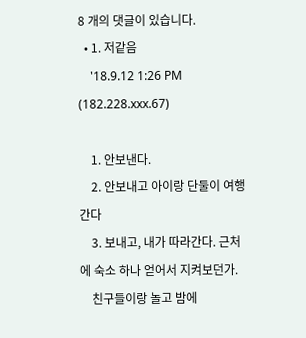8 개의 댓글이 있습니다.
  • 1. 저같음
    '18.9.12 1:26 PM (182.228.xxx.67)

    1. 안보낸다.
    2. 안보내고 아이랑 단둘이 여행간다
    3. 보내고, 내가 따라간다. 근처에 숙소 하나 얻어서 지켜보던가.
    친구들이랑 놀고 밤에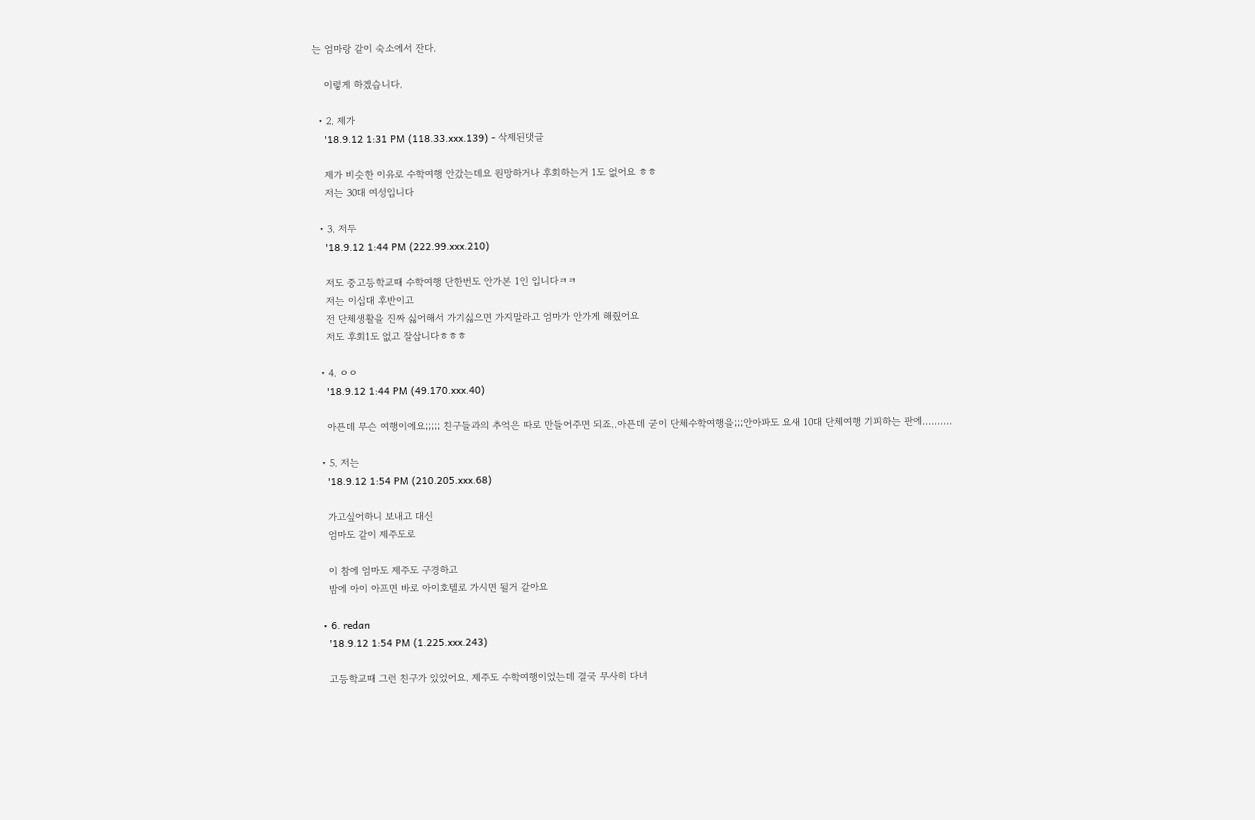는 엄마랑 같이 숙소에서 잔다.

    이렇게 하겠습니다.

  • 2. 제가
    '18.9.12 1:31 PM (118.33.xxx.139) - 삭제된댓글

    제가 비슷한 이유로 수학여행 안갔는데요 원망하거나 후회하는거 1도 없어요 ㅎㅎ
    저는 30대 여성입니다

  • 3. 저두
    '18.9.12 1:44 PM (222.99.xxx.210)

    저도 중고등학교때 수학여행 단한번도 안가본 1인 입니다ㅋㅋ
    저는 이십대 후반이고
    전 단체생활을 진짜 싫어해서 가기싫으면 가지말라고 엄마가 안가게 해줬어요
    저도 후회1도 없고 잘삽니다ㅎㅎㅎ

  • 4. ㅇㅇ
    '18.9.12 1:44 PM (49.170.xxx.40)

    아픈데 무슨 여행이에요;;;;; 친구들과의 추억은 따로 만들어주면 되죠..아픈데 굳이 단체수학여행을;;;안아파도 요새 10대 단체여행 기피하는 판에..........

  • 5. 저는
    '18.9.12 1:54 PM (210.205.xxx.68)

    가고싶어하니 보내고 대신
    엄마도 같이 제주도로

    이 참에 엄마도 제주도 구경하고
    밤에 아이 아프면 바로 아이호텔로 가시면 될거 같아요

  • 6. redan
    '18.9.12 1:54 PM (1.225.xxx.243)

    고등학교때 그런 친구가 있었어요. 제주도 수학여행이었는데 결국 무사히 다녀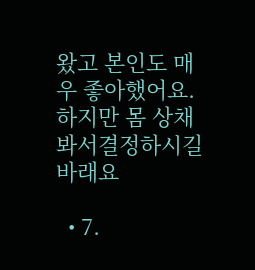왔고 본인도 매우 좋아했어요. 하지만 몸 상채 봐서결정하시길 바래요

  • 7.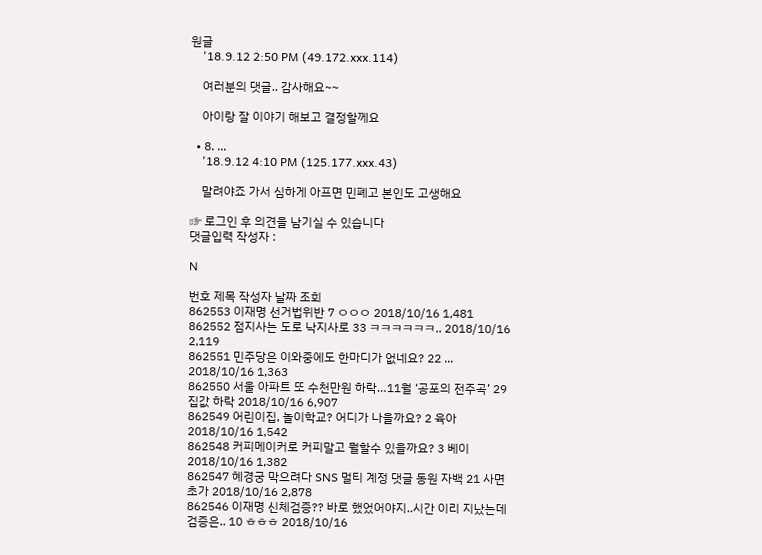원글
    '18.9.12 2:50 PM (49.172.xxx.114)

    여러분의 댓글.. 감사해요~~

    아이랑 잘 이야기 해보고 결정할께요

  • 8. ...
    '18.9.12 4:10 PM (125.177.xxx.43)

    말려야죠 가서 심하게 아프면 민폐고 본인도 고생해요

☞ 로그인 후 의견을 남기실 수 있습니다
댓글입력 작성자 :

N

번호 제목 작성자 날짜 조회
862553 이재명 선거법위반 7 ㅇㅇㅇ 2018/10/16 1,481
862552 점지사는 도로 낙지사로 33 ㅋㅋㅋㅋㅋㅋ.. 2018/10/16 2,119
862551 민주당은 이와중에도 한마디가 없네요? 22 ... 2018/10/16 1,363
862550 서울 아파트 또 수천만원 하락…11월 ‘공포의 전주곡’ 29 집값 하락 2018/10/16 6,907
862549 어린이집, 놀이학교? 어디가 나을까요? 2 육아 2018/10/16 1,542
862548 커피메이커로 커피말고 뭘할수 있을까요? 3 베이 2018/10/16 1,382
862547 혜경궁 막으려다 SNS 멀티 계정 댓글 동원 자백 21 사면초가 2018/10/16 2,878
862546 이재명 신체검증?? 바로 했었어야지..시간 이리 지났는데 검증은.. 10 ㅎㅎㅎ 2018/10/16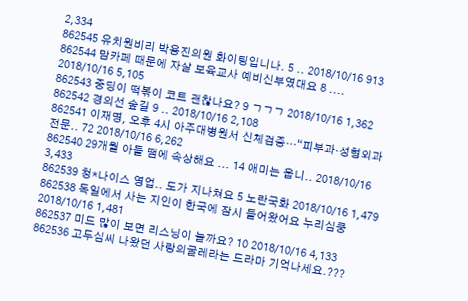2,334
862545 유치원비리 박용진의원 화이팅입니나. 5 .. 2018/10/16 913
862544 맘카페 때문에 자살 보육교사 예비신부였대요 8 .... 2018/10/16 5,105
862543 중딩이 떡볶이 코트 괜찮나요? 9 ㄱㄱㄱ 2018/10/16 1,362
862542 경의선 숲길 9 .. 2018/10/16 2,108
862541 이재명, 오후 4시 아주대병원서 신체검증…“피부과·성형외과 전문.. 72 2018/10/16 6,262
862540 29개월 아들 땜에 속상해요 ... 14 애미는 웁니.. 2018/10/16 3,433
862539 청*나이스 영업.. 도가 지나쳐요 5 노란국화 2018/10/16 1,479
862538 독일에서 사는 지인이 한국에 잠시 들어왔어요 누리심쿵 2018/10/16 1,481
862537 미드 많이 보면 리스닝이 늘까요? 10 2018/10/16 4,133
862536 고두심씨 나왔던 사랑의굴레라는 드라마 기억나세요.???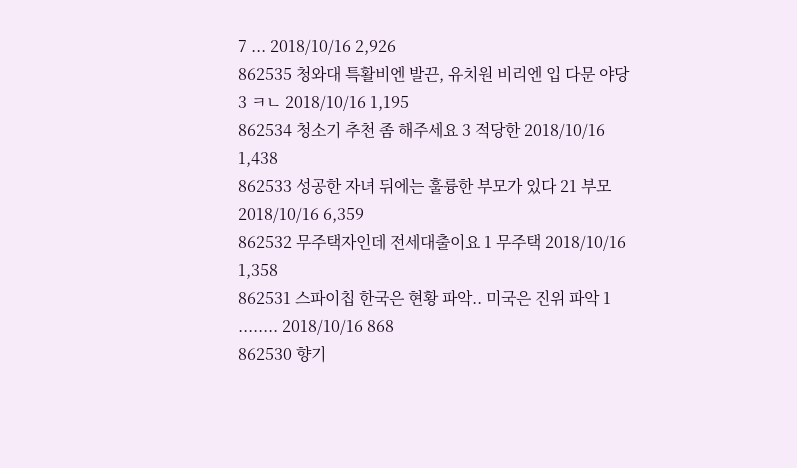7 ... 2018/10/16 2,926
862535 청와대 특활비엔 발끈, 유치원 비리엔 입 다문 야당 3 ㅋㄴ 2018/10/16 1,195
862534 청소기 추천 좀 해주세요 3 적당한 2018/10/16 1,438
862533 성공한 자녀 뒤에는 훌륭한 부모가 있다 21 부모 2018/10/16 6,359
862532 무주택자인데 전세대출이요 1 무주택 2018/10/16 1,358
862531 스파이칩 한국은 현황 파악.. 미국은 진위 파악 1 ........ 2018/10/16 868
862530 향기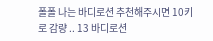폴폴 나는 바디로션 추천해주시면 10키로 감량 .. 13 바디로션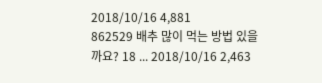2018/10/16 4,881
862529 배추 많이 먹는 방법 있을까요? 18 ... 2018/10/16 2,463